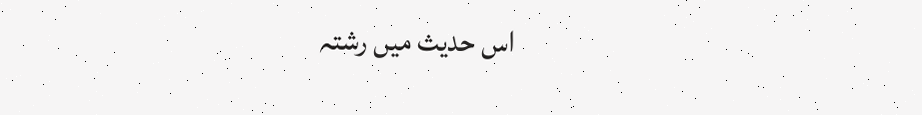اس حدیث میں رشتہ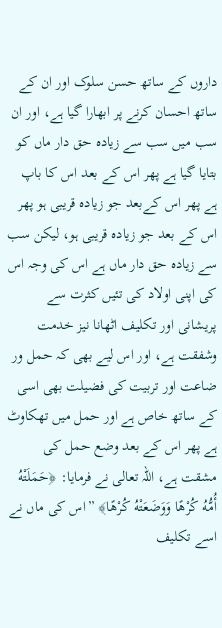داروں کے ساتھ حسن سلوک اور ان کے ساتھ احسان کرنے پر ابھارا گیا ہے، اور ان سب میں سب سے زیادہ حق دار ماں کو بتایا گیا ہے پھر اس کے بعد اس کا باپ ہے پھر اس کےبعد جو زیادہ قریبی ہو پھر اس کے بعد جو زیادہ قریبی ہو، لیکن سب سے زیادہ حق دار ماں ہے اس کی وجہ اس کی اپنی اولاد کی تئیں کثرت سے پریشانی اور تکلیف اٹھانا نیز خدمت وشفقت ہے، اور اس لیے بھی کہ حمل ور ضاعت اور تربیت کی فضیلت بھی اسی کے ساتھ خاص ہے اور حمل میں تھکاوٹ ہے پھر اس کے بعد وضع حمل کی مشقت ہے، اللہ تعالی نے فرمایا: ﴿حَمَلَتْهُ أُمُّهُ كُرْهًا وَوَضَعَتْهُ كُرْهًا﴾ ”اس کی ماں نے اسے تکلیف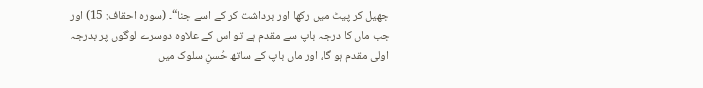جھیل کر پیٹ میں رکھا اور برداشت کر کے اسے جنا“۔ (سورہ احقاف: 15) اور جب ماں کا درجہ باپ سے مقدم ہے تو اس کے علاوہ دوسرے لوگوں پر بدرجہ اولی مقدم ہو گا، اور ماں باپ کے ساتھ حُسنِ سلوک میں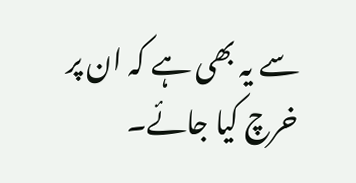سے یہ بھی ہے کہ ان پر خرچ کیا جائے۔